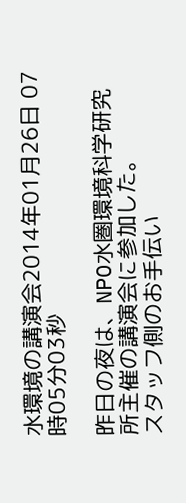水環境の講演会2014年01月26日 07時05分03秒

昨日の夜は、NPO水圏環境科学研究所主催の講演会に参加した。
スタッフ側のお手伝い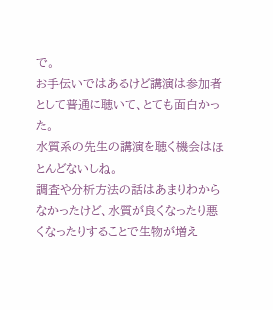で。
お手伝いではあるけど講演は参加者として普通に聴いて、とても面白かった。
水質系の先生の講演を聴く機会はほとんどないしね。
調査や分析方法の話はあまりわからなかったけど、水質が良くなったり悪くなったりすることで生物が増え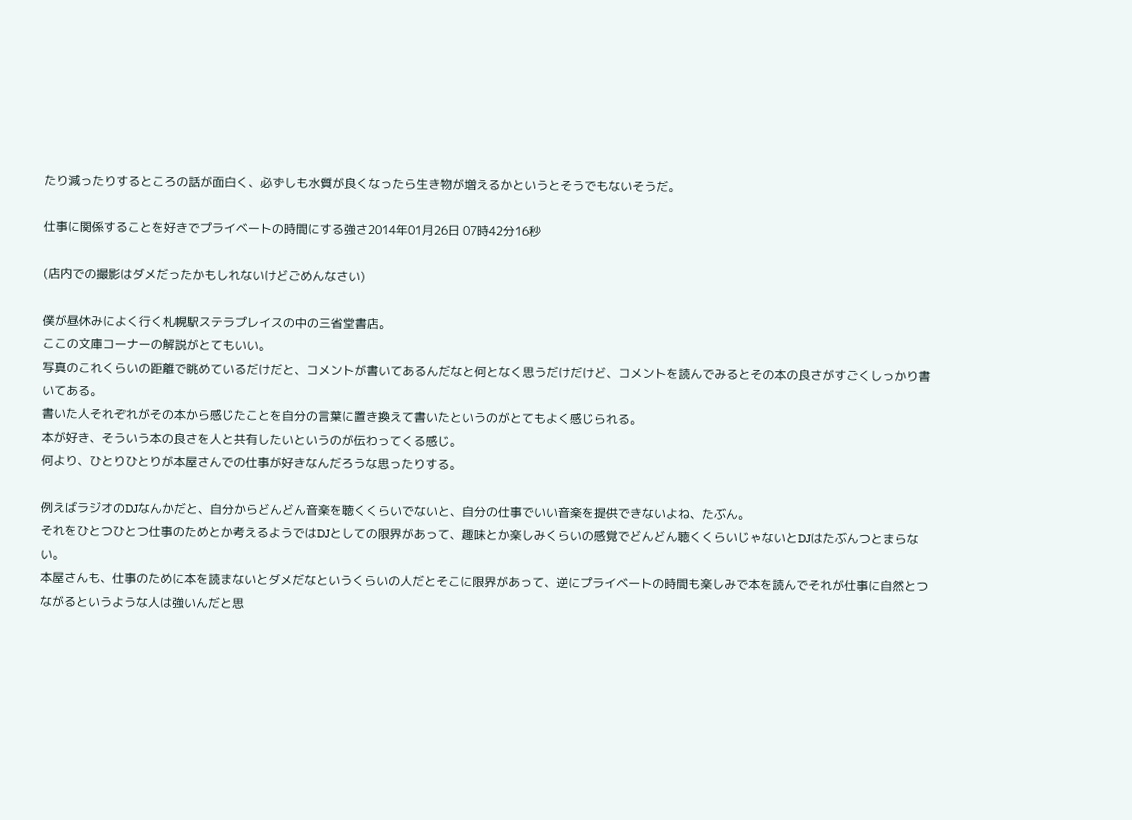たり減ったりするところの話が面白く、必ずしも水質が良くなったら生き物が増えるかというとそうでもないそうだ。

仕事に関係することを好きでプライベートの時間にする強さ2014年01月26日 07時42分16秒

(店内での撮影はダメだったかもしれないけどごめんなさい)

僕が昼休みによく行く札幌駅ステラプレイスの中の三省堂書店。
ここの文庫コーナーの解説がとてもいい。
写真のこれくらいの距離で眺めているだけだと、コメントが書いてあるんだなと何となく思うだけだけど、コメントを読んでみるとその本の良さがすごくしっかり書いてある。
書いた人それぞれがその本から感じたことを自分の言葉に置き換えて書いたというのがとてもよく感じられる。
本が好き、そういう本の良さを人と共有したいというのが伝わってくる感じ。
何より、ひとりひとりが本屋さんでの仕事が好きなんだろうな思ったりする。

例えばラジオのDJなんかだと、自分からどんどん音楽を聴くくらいでないと、自分の仕事でいい音楽を提供できないよね、たぶん。
それをひとつひとつ仕事のためとか考えるようではDJとしての限界があって、趣味とか楽しみくらいの感覚でどんどん聴くくらいじゃないとDJはたぶんつとまらない。
本屋さんも、仕事のために本を読まないとダメだなというくらいの人だとそこに限界があって、逆にプライベートの時間も楽しみで本を読んでそれが仕事に自然とつながるというような人は強いんだと思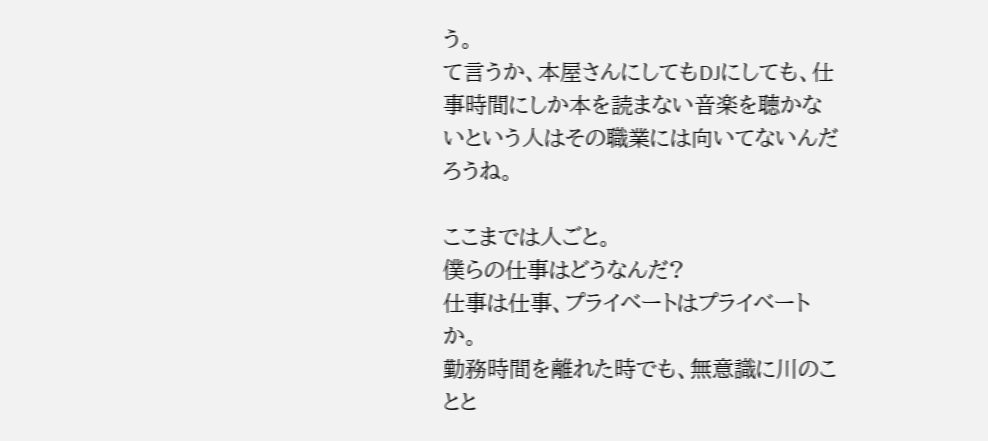う。
て言うか、本屋さんにしてもDJにしても、仕事時間にしか本を読まない音楽を聴かないという人はその職業には向いてないんだろうね。

ここまでは人ごと。
僕らの仕事はどうなんだ?
仕事は仕事、プライベートはプライベートか。
勤務時間を離れた時でも、無意識に川のことと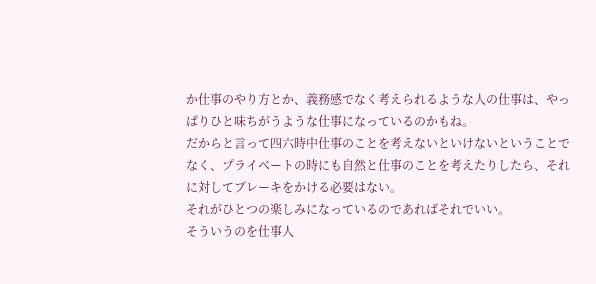か仕事のやり方とか、義務感でなく考えられるような人の仕事は、やっぱりひと味ちがうような仕事になっているのかもね。
だからと言って四六時中仕事のことを考えないといけないということでなく、プライベートの時にも自然と仕事のことを考えたりしたら、それに対してブレーキをかける必要はない。
それがひとつの楽しみになっているのであればそれでいい。
そういうのを仕事人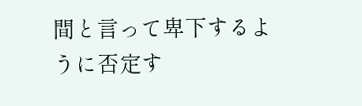間と言って卑下するように否定す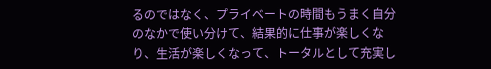るのではなく、プライベートの時間もうまく自分のなかで使い分けて、結果的に仕事が楽しくなり、生活が楽しくなって、トータルとして充実し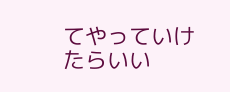てやっていけたらいい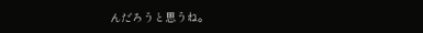んだろうと思うね。